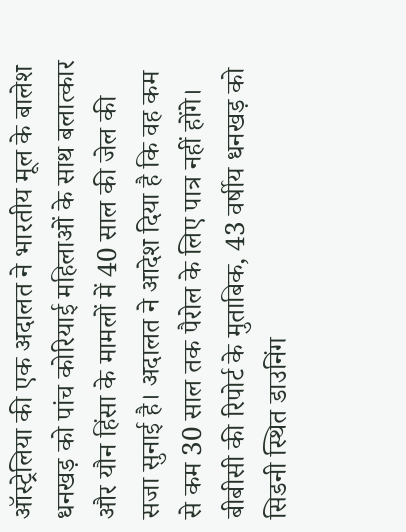ऑस्ट्रेलिया की एक अदालत ने भारतीय मूल के बालेश धनखड़ को पांच कोरियाई महिलाओं के साथ बलात्कार और यौन हिंसा के मामलों में 40 साल की जेल की सजा सुनाई है। अदालत ने आदेश दिया है कि वह कम से कम 30 साल तक पैरोल के लिए पात्र नहीं होंगे।
बीबीसी की रिपोर्ट के मुताबिक, 43 वर्षीय धनखड़ को सिडनी स्थित डाउनिंग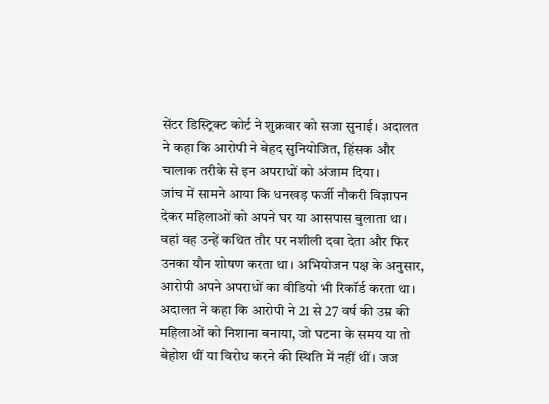सेंटर डिस्ट्रिक्ट कोर्ट ने शुक्रवार को सजा सुनाई। अदालत ने कहा कि आरोपी ने बेहद सुनियोजित, हिंसक और चालाक तरीके से इन अपराधों को अंजाम दिया।
जांच में सामने आया कि धनखड़ फर्जी नौकरी विज्ञापन देकर महिलाओं को अपने घर या आसपास बुलाता था। वहां वह उन्हें कथित तौर पर नशीली दवा देता और फिर उनका यौन शोषण करता था। अभियोजन पक्ष के अनुसार, आरोपी अपने अपराधों का वीडियो भी रिकॉर्ड करता था।
अदालत ने कहा कि आरोपी ने 21 से 27 वर्ष की उम्र की महिलाओं को निशाना बनाया, जो घटना के समय या तो बेहोश थीं या विरोध करने की स्थिति में नहीं थीं। जज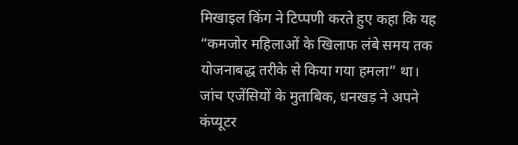मिखाइल किंग ने टिप्पणी करते हुए कहा कि यह “कमजोर महिलाओं के खिलाफ लंबे समय तक योजनाबद्ध तरीके से किया गया हमला” था।
जांच एजेंसियों के मुताबिक, धनखड़ ने अपने कंप्यूटर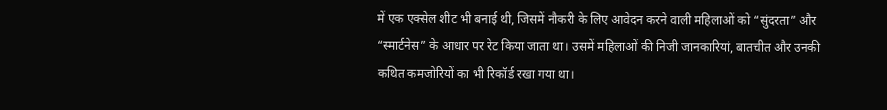में एक एक्सेल शीट भी बनाई थी, जिसमें नौकरी के लिए आवेदन करने वाली महिलाओं को “सुंदरता” और “स्मार्टनेस” के आधार पर रेट किया जाता था। उसमें महिलाओं की निजी जानकारियां, बातचीत और उनकी कथित कमजोरियों का भी रिकॉर्ड रखा गया था।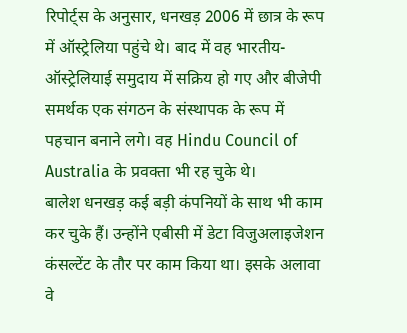रिपोर्ट्स के अनुसार, धनखड़ 2006 में छात्र के रूप में ऑस्ट्रेलिया पहुंचे थे। बाद में वह भारतीय-ऑस्ट्रेलियाई समुदाय में सक्रिय हो गए और बीजेपी समर्थक एक संगठन के संस्थापक के रूप में पहचान बनाने लगे। वह Hindu Council of Australia के प्रवक्ता भी रह चुके थे।
बालेश धनखड़ कई बड़ी कंपनियों के साथ भी काम कर चुके हैं। उन्होंने एबीसी में डेटा विजुअलाइजेशन कंसल्टेंट के तौर पर काम किया था। इसके अलावा वे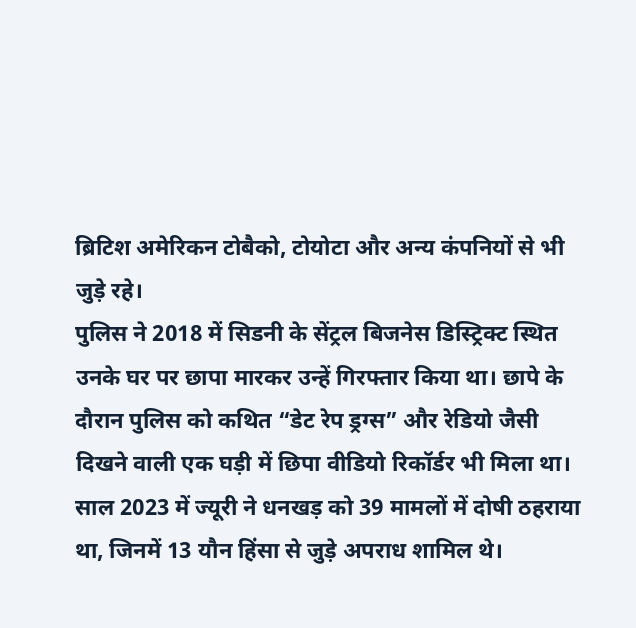ब्रिटिश अमेरिकन टोबैको, टोयोटा और अन्य कंपनियों से भी जुड़े रहे।
पुलिस ने 2018 में सिडनी के सेंट्रल बिजनेस डिस्ट्रिक्ट स्थित उनके घर पर छापा मारकर उन्हें गिरफ्तार किया था। छापे के दौरान पुलिस को कथित “डेट रेप ड्रग्स” और रेडियो जैसी दिखने वाली एक घड़ी में छिपा वीडियो रिकॉर्डर भी मिला था।
साल 2023 में ज्यूरी ने धनखड़ को 39 मामलों में दोषी ठहराया था, जिनमें 13 यौन हिंसा से जुड़े अपराध शामिल थे।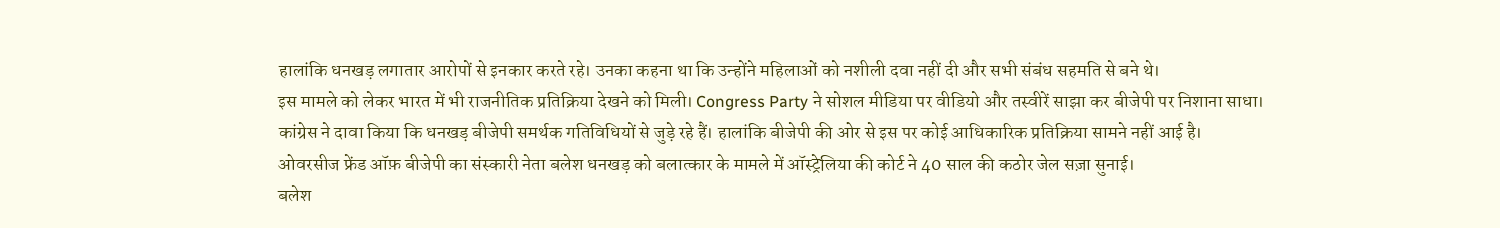हालांकि धनखड़ लगातार आरोपों से इनकार करते रहे। उनका कहना था कि उन्होंने महिलाओं को नशीली दवा नहीं दी और सभी संबंध सहमति से बने थे।
इस मामले को लेकर भारत में भी राजनीतिक प्रतिक्रिया देखने को मिली। Congress Party ने सोशल मीडिया पर वीडियो और तस्वीरें साझा कर बीजेपी पर निशाना साधा। कांग्रेस ने दावा किया कि धनखड़ बीजेपी समर्थक गतिविधियों से जुड़े रहे हैं। हालांकि बीजेपी की ओर से इस पर कोई आधिकारिक प्रतिक्रिया सामने नहीं आई है।
ओवरसीज फ्रेंड ऑफ़ बीजेपी का संस्कारी नेता बलेश धनखड़ को बलात्कार के मामले में ऑस्ट्रेलिया की कोर्ट ने 40 साल की कठोर जेल सज़ा सुनाई।
बलेश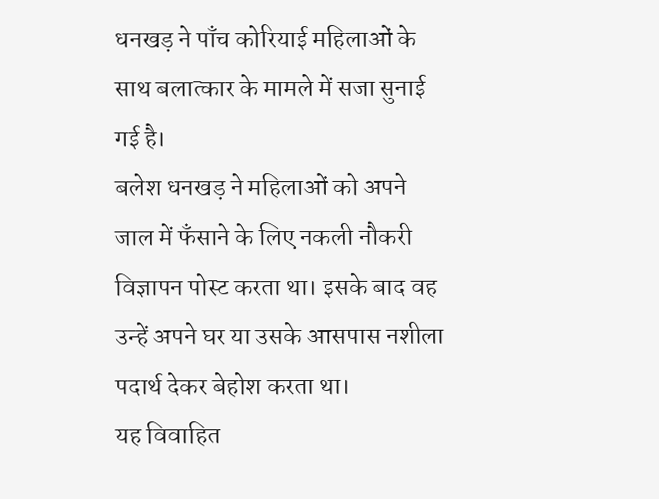धनखड़ ने पाँच कोरियाई महिलाओं के साथ बलात्कार के मामले में सजा सुनाई गई है।
बलेश धनखड़ ने महिलाओं को अपने जाल में फँसाने के लिए नकली नौकरी विज्ञापन पोस्ट करता था। इसके बाद वह उन्हें अपने घर या उसके आसपास नशीला पदार्थ देकर बेहोश करता था।
यह विवाहित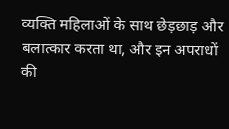व्यक्ति महिलाओं के साथ छेड़छाड़ और बलात्कार करता था, और इन अपराधों की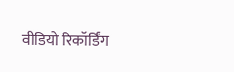वीडियो रिकॉर्डिंग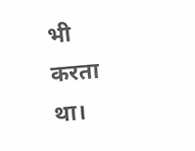भी करता था।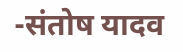-संतोष यादव